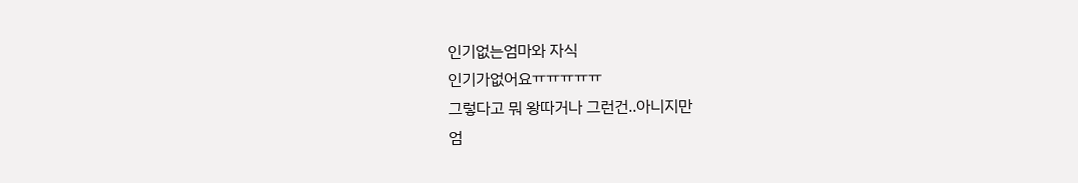인기없는엄마와 자식
인기가없어요ㅠㅠㅠㅠㅠ
그렇다고 뭐 왕따거나 그런건..아니지만
엄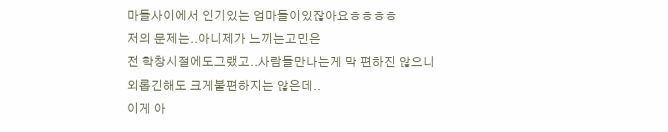마들사이에서 인기있는 엄마들이있잖아요ㅎㅎㅎㅎ
저의 문제는..아니제가 느끼는고민은
전 학창시절에도그랬고..사람들만나는게 막 편하진 않으니
외롭긴해도 크게불편하지는 않은데..
이게 아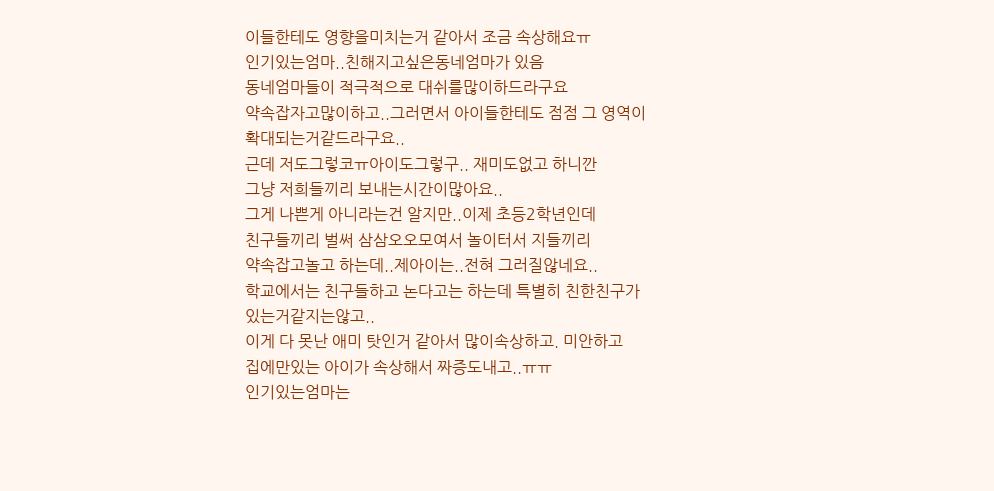이들한테도 영향을미치는거 같아서 조금 속상해요ㅠ
인기있는엄마..친해지고싶은동네엄마가 있음
동네엄마들이 적극적으로 대쉬를많이하드라구요
약속잡자고많이하고..그러면서 아이들한테도 점점 그 영역이
확대되는거같드라구요..
근데 저도그렇코ㅠ아이도그렇구.. 재미도없고 하니깐
그냥 저희들끼리 보내는시간이많아요..
그게 나쁜게 아니라는건 알지만..이제 초등2학년인데
친구들끼리 벌써 삼삼오오모여서 놀이터서 지들끼리
약속잡고놀고 하는데..제아이는..전혀 그러질않네요..
학교에서는 친구들하고 논다고는 하는데 특별히 친한친구가
있는거같지는않고..
이게 다 못난 애미 탓인거 같아서 많이속상하고. 미안하고
집에만있는 아이가 속상해서 짜증도내고..ㅠㅠ
인기있는엄마는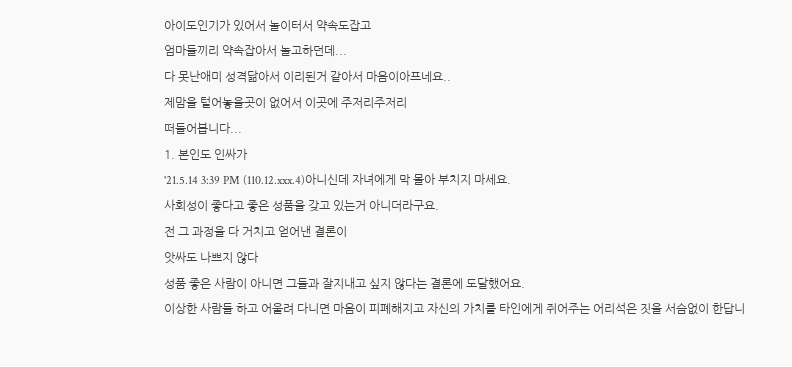아이도인기가 있어서 놀이터서 약속도잡고
엄마들끼리 약속잡아서 놀고하던데...
다 못난애미 성격닮아서 이리된거 같아서 마음이아프네요..
제맘을 털어놓을곳이 없어서 이곳에 주저리주저리
떠들어봅니다...
1. 본인도 인싸가
'21.5.14 3:39 PM (110.12.xxx.4)아니신데 자녀에게 막 몰아 부치지 마세요.
사회성이 좋다고 좋은 성품을 갖고 있는거 아니더라구요.
전 그 과정을 다 거치고 얻어낸 결론이
앗싸도 나쁘지 않다
성품 좋은 사람이 아니면 그들과 잘지내고 싶지 않다는 결론에 도달했어요.
이상한 사람들 하고 어울려 다니면 마음이 피폐해지고 자신의 가치를 타인에게 쥐어주는 어리석은 짓을 서슴없이 한답니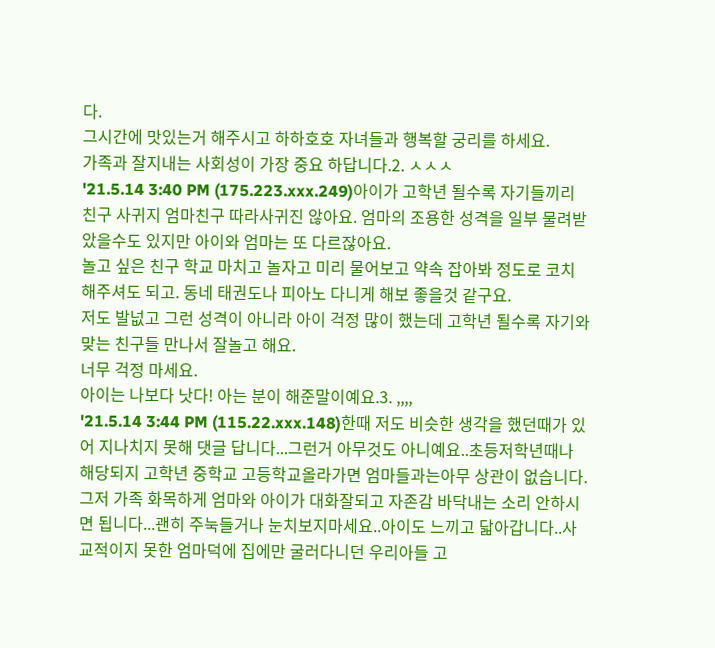다.
그시간에 맛있는거 해주시고 하하호호 자녀들과 행복할 궁리를 하세요.
가족과 잘지내는 사회성이 가장 중요 하답니다.2. ㅅㅅㅅ
'21.5.14 3:40 PM (175.223.xxx.249)아이가 고학년 될수록 자기들끼리 친구 사귀지 엄마친구 따라사귀진 않아요. 엄마의 조용한 성격을 일부 물려받았을수도 있지만 아이와 엄마는 또 다르잖아요.
놀고 싶은 친구 학교 마치고 놀자고 미리 물어보고 약속 잡아봐 정도로 코치 해주셔도 되고. 동네 태권도나 피아노 다니게 해보 좋을것 같구요.
저도 발넚고 그런 성격이 아니라 아이 걱정 많이 했는데 고학년 될수록 자기와 맞는 친구들 만나서 잘놀고 해요.
너무 걱정 마세요.
아이는 나보다 낫다! 아는 분이 해준말이예요.3. ,,,,
'21.5.14 3:44 PM (115.22.xxx.148)한때 저도 비슷한 생각을 했던때가 있어 지나치지 못해 댓글 답니다...그런거 아무것도 아니예요..초등저학년때나 해당되지 고학년 중학교 고등학교올라가면 엄마들과는아무 상관이 없습니다. 그저 가족 화목하게 엄마와 아이가 대화잘되고 자존감 바닥내는 소리 안하시면 됩니다...괜히 주눅들거나 눈치보지마세요..아이도 느끼고 닯아갑니다..사교적이지 못한 엄마덕에 집에만 굴러다니던 우리아들 고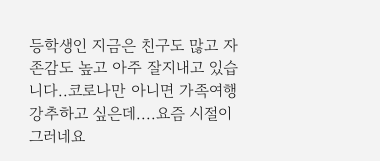등학생인 지금은 친구도 많고 자존감도 높고 아주 잘지내고 있습니다..코로나만 아니면 가족여행 강추하고 싶은데....요즘 시절이 그러네요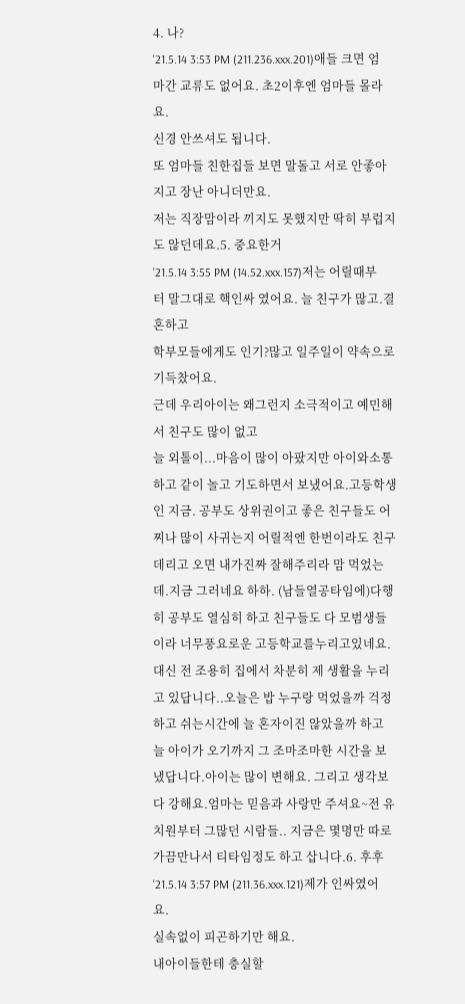4. 나?
'21.5.14 3:53 PM (211.236.xxx.201)애들 크면 엄마간 교류도 없어요. 초2이후엔 엄마들 몰라요.
신경 안쓰셔도 됩니다.
또 엄마들 친한집들 보면 말돌고 서로 안좋아 지고 장난 아니더만요.
저는 직장맘이라 끼지도 못했지만 딱히 부럽지도 않던데요.5. 중요한거
'21.5.14 3:55 PM (14.52.xxx.157)저는 어릴때부터 말그대로 핵인싸 였어요. 늘 친구가 많고.결혼하고
학부모들에게도 인기?많고 일주일이 약속으로 기득찼어요.
근데 우리아이는 왜그런지 소극적이고 예민해서 친구도 많이 없고
늘 외톨이...마음이 많이 아팠지만 아이와소통하고 같이 놀고 기도하면서 보냈어요.고등학생인 지금. 공부도 상위권이고 좋은 친구들도 어찌나 많이 사귀는지 어릴적엔 한번이라도 친구데리고 오면 내가진짜 잘해주리라 맘 먹었는데.지금 그러네요 하하. (남들열공타임에)다행히 공부도 열심히 하고 친구들도 다 모범생들이라 너무풍요로운 고등학교를누리고있네요.대신 전 조용히 집에서 차분히 제 생활을 누리고 있답니다..오늘은 밥 누구랑 먹었을까 걱정하고 쉬는시간에 늘 혼자이진 않았을까 하고 늘 아이가 오기까지 그 조마조마한 시간을 보냈답니다.아이는 많이 변해요. 그리고 생각보다 강해요.엄마는 믿음과 사랑만 주셔요~전 유치원부터 그많던 시람들.. 지금은 몇명만 따로 가끔만나서 티타임정도 하고 삽니다.6. 후후
'21.5.14 3:57 PM (211.36.xxx.121)제가 인싸였어요.
실속없이 피곤하기만 해요.
내아이들한테 충실할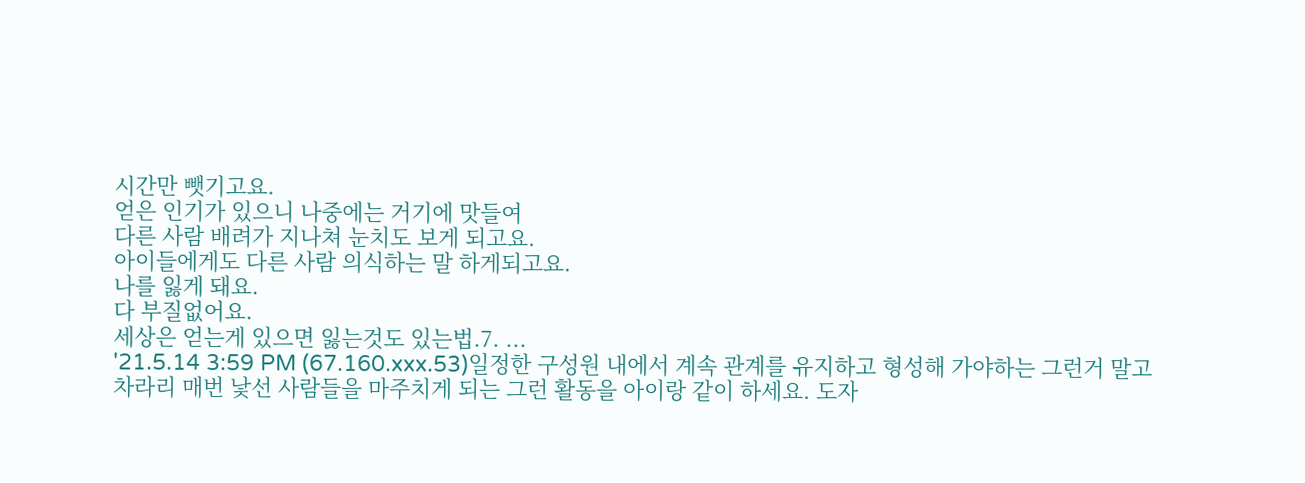시간만 뺏기고요.
얻은 인기가 있으니 나중에는 거기에 맛들여
다른 사람 배려가 지나쳐 눈치도 보게 되고요.
아이들에게도 다른 사람 의식하는 말 하게되고요.
나를 잃게 돼요.
다 부질없어요.
세상은 얻는게 있으면 잃는것도 있는법.7. ...
'21.5.14 3:59 PM (67.160.xxx.53)일정한 구성원 내에서 계속 관계를 유지하고 형성해 가야하는 그런거 말고 차라리 매번 낯선 사람들을 마주치게 되는 그런 활동을 아이랑 같이 하세요. 도자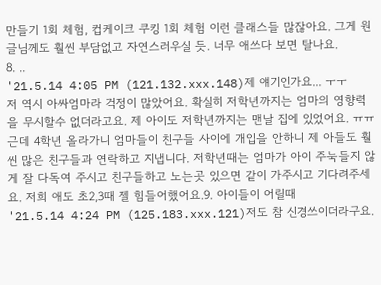만들기 1회 체험, 컵케이크 쿠킹 1회 체험 이런 클래스들 많잖아요. 그게 원글님께도 훨씬 부담없고 자연스러우실 듯. 너무 애쓰다 보면 탈나요.
8. ..
'21.5.14 4:05 PM (121.132.xxx.148)제 얘기인가요... ㅜㅜ
저 역시 아싸엄마라 걱정이 많았어요. 확실히 저학년까지는 엄마의 영향력을 무시할수 없더라고요. 제 아이도 저학년까지는 맨날 집에 있었어요. ㅠㅠ 근데 4학년 올라가니 엄마들이 친구들 사이에 개입을 안하니 제 아들도 훨씬 많은 친구들과 연락하고 지냅니다. 저학년때는 엄마가 아이 주눅들지 않게 잘 다독여 주시고 친구들하고 노는곳 있으면 같이 가주시고 기다려주세요. 저희 애도 초2,3때 젤 힘들어했어요.9. 아이들이 어릴때
'21.5.14 4:24 PM (125.183.xxx.121)저도 참 신경쓰이더라구요.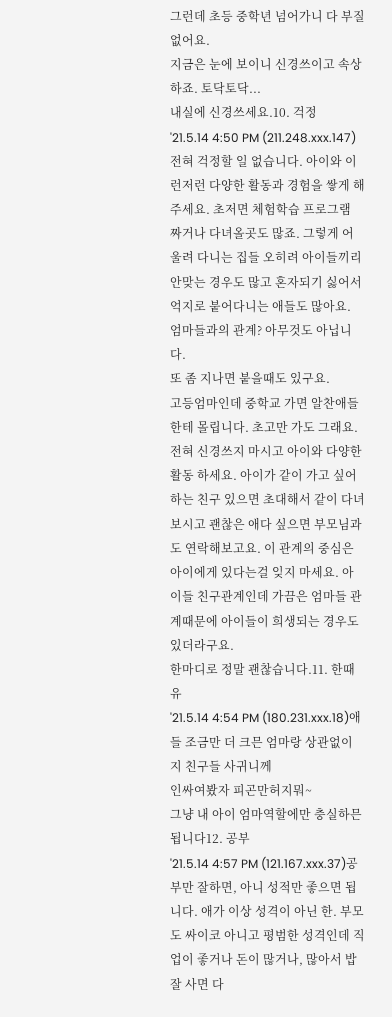그런데 초등 중학년 넘어가니 다 부질없어요.
지금은 눈에 보이니 신경쓰이고 속상하죠. 토닥토닥...
내실에 신경쓰세요.10. 걱정
'21.5.14 4:50 PM (211.248.xxx.147)전혀 걱정할 일 없습니다. 아이와 이런저런 다양한 활동과 경험을 쌓게 해주세요. 초저면 체험학습 프로그램 짜거나 다녀올곳도 많죠. 그렇게 어울려 다니는 집들 오히려 아이들끼리 안맞는 경우도 많고 혼자되기 싫어서 억지로 붙어다니는 애들도 많아요. 엄마들과의 관계? 아무것도 아닙니다.
또 좀 지나면 붙을때도 있구요.
고등엄마인데 중학교 가면 알찬애들한테 몰립니다. 초고만 가도 그래요. 전혀 신경쓰지 마시고 아이와 다양한 활동 하세요. 아이가 같이 가고 싶어하는 친구 있으면 초대해서 같이 다녀 보시고 괜찮은 애다 싶으면 부모님과도 연락해보고요. 이 관계의 중심은 아이에게 있다는걸 잊지 마세요. 아이들 친구관계인데 가끔은 엄마들 관계때문에 아이들이 희생되는 경우도 있더라구요.
한마디로 정말 괜찮습니다.11. 한때유
'21.5.14 4:54 PM (180.231.xxx.18)애들 조금만 더 크믄 엄마랑 상관없이 지 친구들 사귀니께
인싸여봤자 피곤만허지뭐~
그냥 내 아이 엄마역할에만 충실하믄 됩니다12. 공부
'21.5.14 4:57 PM (121.167.xxx.37)공부만 잘하면, 아니 성적만 좋으면 됩니다. 애가 이상 성격이 아닌 한. 부모도 싸이코 아니고 평범한 성격인데 직업이 좋거나 돈이 많거나, 많아서 밥 잘 사면 다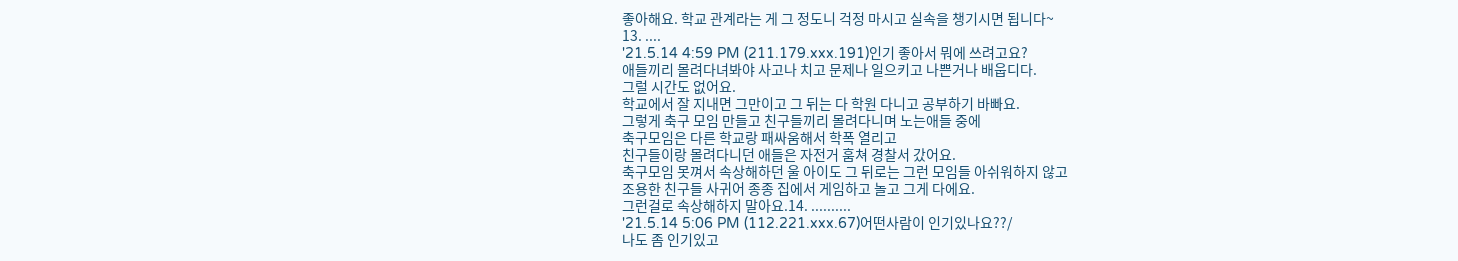좋아해요. 학교 관계라는 게 그 정도니 걱정 마시고 실속을 챙기시면 됩니다~
13. ....
'21.5.14 4:59 PM (211.179.xxx.191)인기 좋아서 뭐에 쓰려고요?
애들끼리 몰려다녀봐야 사고나 치고 문제나 일으키고 나쁜거나 배웁디다.
그럴 시간도 없어요.
학교에서 잘 지내면 그만이고 그 뒤는 다 학원 다니고 공부하기 바빠요.
그렇게 축구 모임 만들고 친구들끼리 몰려다니며 노는애들 중에
축구모임은 다른 학교랑 패싸움해서 학폭 열리고
친구들이랑 몰려다니던 애들은 자전거 훔쳐 경찰서 갔어요.
축구모임 못껴서 속상해하던 울 아이도 그 뒤로는 그런 모임들 아쉬워하지 않고
조용한 친구들 사귀어 종종 집에서 게임하고 놀고 그게 다에요.
그런걸로 속상해하지 말아요.14. ..........
'21.5.14 5:06 PM (112.221.xxx.67)어떤사람이 인기있나요??/
나도 좀 인기있고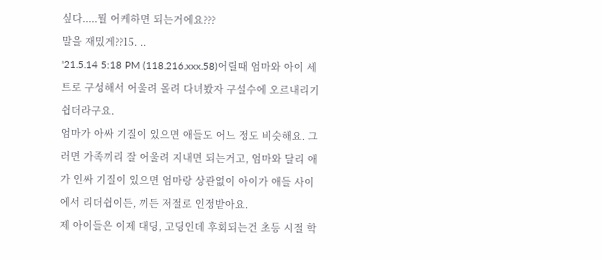싶다.....뭘 어케하면 되는거에요???
말을 재밌게??15. ..
'21.5.14 5:18 PM (118.216.xxx.58)어릴때 엄마와 아이 세트로 구성해서 어울려 몰려 다녀봤자 구설수에 오르내리기 쉽더라구요.
엄마가 아싸 기질이 있으면 애들도 어느 정도 비슷해요. 그러면 가족끼리 잘 어울려 지내면 되는거고, 엄마와 달리 애가 인싸 기질이 있으면 엄마랑 상관없이 아이가 애들 사이에서 리더쉽이든, 끼든 저절로 인정받아요.
제 아이들은 이제 대딩, 고딩인데 후회되는건 초등 시절 학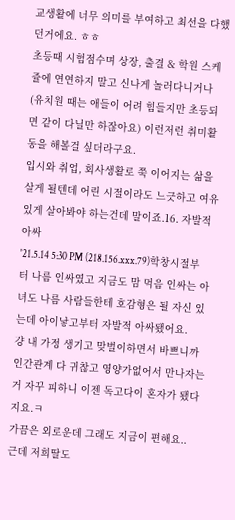교생활에 너무 의미를 부여하고 최선을 다했던거에요. ㅎㅎ
초등때 시험점수며 상장, 출결 & 학원 스케쥴에 연연하지 말고 신나게 놀러다니거나(유치원 때는 애들이 어려 힘들지만 초등되면 같이 다닐만 하잖아요) 이런저런 취미활동을 해볼걸 싶더라구요.
입시와 취업, 회사생활로 쭉 이어지는 삶을 살게 될텐데 어린 시절이라도 느긋하고 여유있게 살아봐야 하는건데 말이죠.16. 자발적 아싸
'21.5.14 5:30 PM (218.156.xxx.79)학창시절부터 나름 인싸였고 지금도 맘 먹음 인싸는 아녀도 나름 사람들한테 호감형은 될 자신 있는데 아이낳고부터 자발적 아싸됐어요.
걍 내 가정 생기고 맞벌이하면서 바쁘니까 인간관계 다 귀찮고 영양가없어서 만나자는거 자꾸 피하니 이젠 독고다이 혼자가 됐다지요.ㅋ
가끔은 외로운데 그래도 지금이 편해요..
근데 저희딸도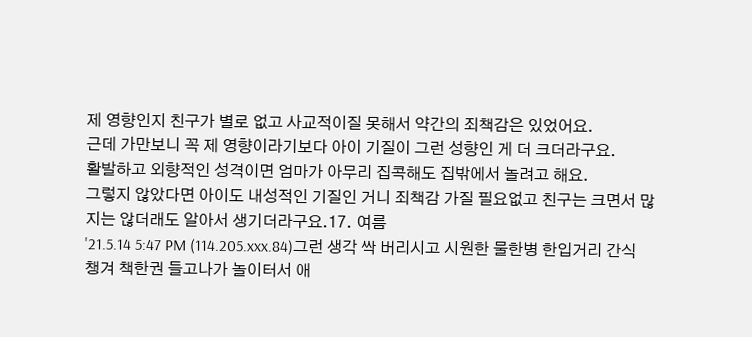제 영향인지 친구가 별로 없고 사교적이질 못해서 약간의 죄책감은 있었어요.
근데 가만보니 꼭 제 영향이라기보다 아이 기질이 그런 성향인 게 더 크더라구요.
활발하고 외향적인 성격이면 엄마가 아무리 집콕해도 집밖에서 놀려고 해요.
그렇지 않았다면 아이도 내성적인 기질인 거니 죄책감 가질 필요없고 친구는 크면서 많지는 않더래도 알아서 생기더라구요.17. 여름
'21.5.14 5:47 PM (114.205.xxx.84)그런 생각 싹 버리시고 시원한 물한병 한입거리 간식 챙겨 책한권 들고나가 놀이터서 애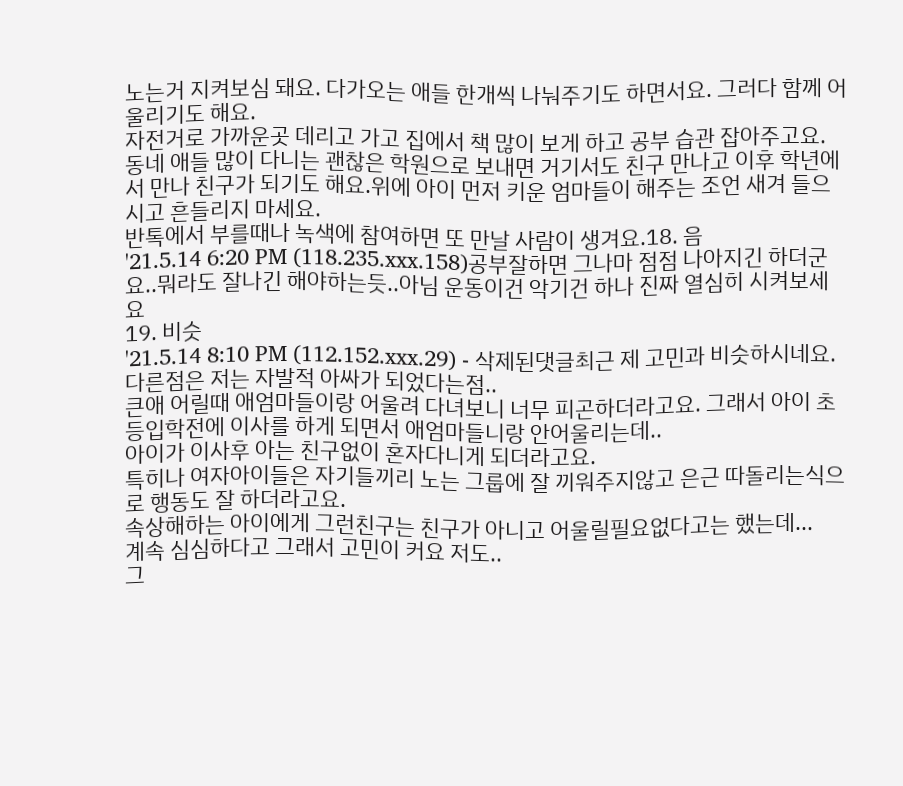노는거 지켜보심 돼요. 다가오는 애들 한개씩 나눠주기도 하면서요. 그러다 함께 어울리기도 해요.
자전거로 가까운곳 데리고 가고 집에서 책 많이 보게 하고 공부 습관 잡아주고요.
동네 애들 많이 다니는 괜찮은 학원으로 보내면 거기서도 친구 만나고 이후 학년에서 만나 친구가 되기도 해요.위에 아이 먼저 키운 엄마들이 해주는 조언 새겨 들으시고 흔들리지 마세요.
반톡에서 부를때나 녹색에 참여하면 또 만날 사람이 생겨요.18. 음
'21.5.14 6:20 PM (118.235.xxx.158)공부잘하면 그나마 점점 나아지긴 하더군요..뭐라도 잘나긴 해야하는듯..아님 운동이건 악기건 하나 진짜 열심히 시켜보세요
19. 비슷
'21.5.14 8:10 PM (112.152.xxx.29) - 삭제된댓글최근 제 고민과 비슷하시네요.
다른점은 저는 자발적 아싸가 되었다는점..
큰애 어릴때 애엄마들이랑 어울려 다녀보니 너무 피곤하더라고요. 그래서 아이 초등입학전에 이사를 하게 되면서 애엄마들니랑 안어울리는데..
아이가 이사후 아는 친구없이 혼자다니게 되더라고요.
특히나 여자아이들은 자기들끼리 노는 그룹에 잘 끼워주지않고 은근 따돌리는식으로 행동도 잘 하더라고요.
속상해하는 아이에게 그런친구는 친구가 아니고 어울릴필요없다고는 했는데...
계속 심심하다고 그래서 고민이 커요 저도..
그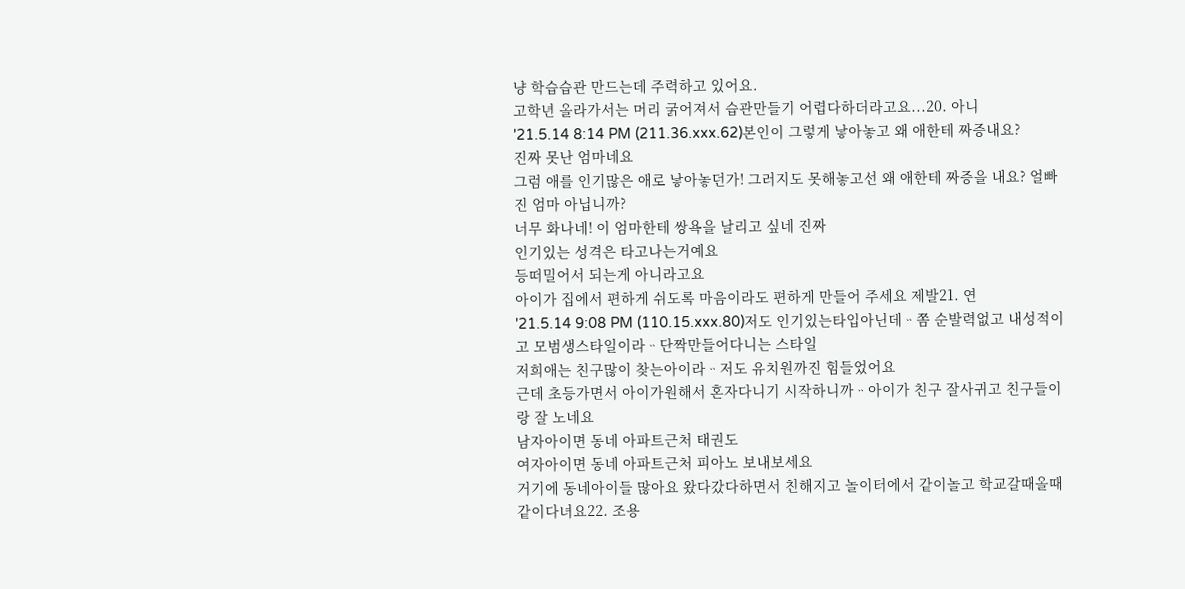냥 학습습관 만드는데 주력하고 있어요.
고학년 올라가서는 머리 굵어져서 습관만들기 어렵다하더라고요...20. 아니
'21.5.14 8:14 PM (211.36.xxx.62)본인이 그렇게 낳아놓고 왜 애한테 짜증내요?
진짜 못난 엄마네요
그럼 애를 인기많은 애로 낳아놓던가! 그러지도 못해놓고선 왜 애한테 짜증을 내요? 얼빠진 엄마 아닙니까?
너무 화나네! 이 엄마한테 쌍욕을 날리고 싶네 진짜
인기있는 성격은 타고나는거예요
등떠밀어서 되는게 아니라고요
아이가 집에서 편하게 쉬도록 마음이라도 편하게 만들어 주세요 제발21. 연
'21.5.14 9:08 PM (110.15.xxx.80)저도 인기있는타입아닌데ᆢ쫌 순발력없고 내성적이고 모범생스타일이라ᆢ단짝만들어다니는 스타일
저희애는 친구많이 찾는아이라ᆢ저도 유치원까진 힘들었어요
근데 초등가면서 아이가원해서 혼자다니기 시작하니까ᆢ아이가 친구 잘사귀고 친구들이랑 잘 노네요
남자아이면 동네 아파트근처 태권도
여자아이면 동네 아파트근처 피아노 보내보세요
거기에 동네아이들 많아요 왔다갔다하면서 친해지고 놀이터에서 같이놀고 학교갈때올때 같이다녀요22. 조용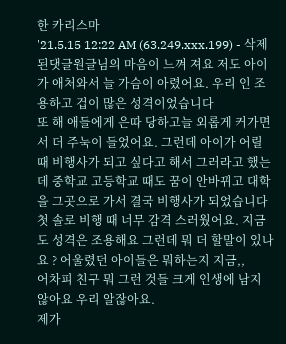한 카리스마
'21.5.15 12:22 AM (63.249.xxx.199) - 삭제된댓글원글님의 마음이 느껴 져요 저도 아이가 애처와서 늘 가슴이 아렸어요. 우리 인 조용하고 겁이 많은 성격이었습니다
또 해 애들에게 은따 당하고늘 외롭게 커가면서 더 주눅이 들었어요. 그런데 아이가 어릴 때 비행사가 되고 싶다고 해서 그러라고 했는데 중학교 고등학교 때도 꿈이 안바뀌고 대학을 그곳으로 가서 결국 비행사가 되었습니다
첫 솔로 비행 때 너무 감격 스러웠어요. 지금도 성격은 조용해요 그런데 뭐 더 할말이 있나요 ? 어울렸던 아이들은 뭐하는지 지금,,
어차피 친구 뭐 그런 것들 크게 인생에 남지 않아요 우리 알잖아요.
제가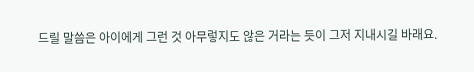드릴 말씀은 아이에게 그런 것 아무렇지도 않은 거라는 듯이 그저 지내시길 바래요.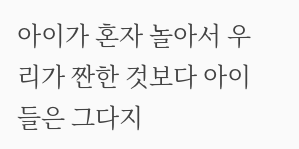아이가 혼자 놀아서 우리가 짠한 것보다 아이들은 그다지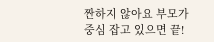짠하지 않아요 부모가 중심 잡고 있으면 끝!